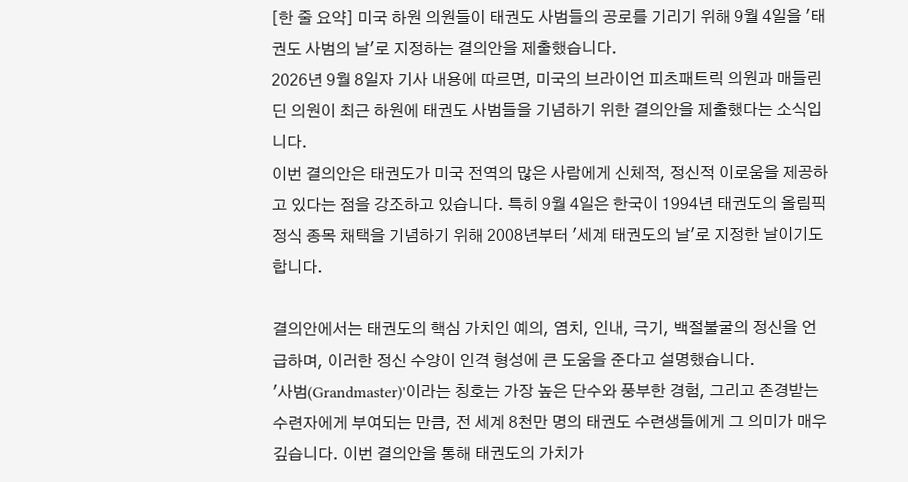[한 줄 요약] 미국 하원 의원들이 태권도 사범들의 공로를 기리기 위해 9월 4일을 '태권도 사범의 날'로 지정하는 결의안을 제출했습니다.
2026년 9월 8일자 기사 내용에 따르면, 미국의 브라이언 피츠패트릭 의원과 매들린 딘 의원이 최근 하원에 태권도 사범들을 기념하기 위한 결의안을 제출했다는 소식입니다.
이번 결의안은 태권도가 미국 전역의 많은 사람에게 신체적, 정신적 이로움을 제공하고 있다는 점을 강조하고 있습니다. 특히 9월 4일은 한국이 1994년 태권도의 올림픽 정식 종목 채택을 기념하기 위해 2008년부터 '세계 태권도의 날'로 지정한 날이기도 합니다.

결의안에서는 태권도의 핵심 가치인 예의, 염치, 인내, 극기, 백절불굴의 정신을 언급하며, 이러한 정신 수양이 인격 형성에 큰 도움을 준다고 설명했습니다.
'사범(Grandmaster)'이라는 칭호는 가장 높은 단수와 풍부한 경험, 그리고 존경받는 수련자에게 부여되는 만큼, 전 세계 8천만 명의 태권도 수련생들에게 그 의미가 매우 깊습니다. 이번 결의안을 통해 태권도의 가치가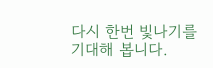다시 한번 빛나기를 기대해 봅니다.